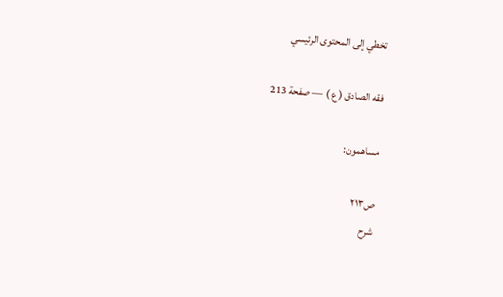تخطي إلى المحتوى الرئيسي

فقه الصادق ( ع ) — صفحة 213

مساهمون:

ص٢١٣
شرح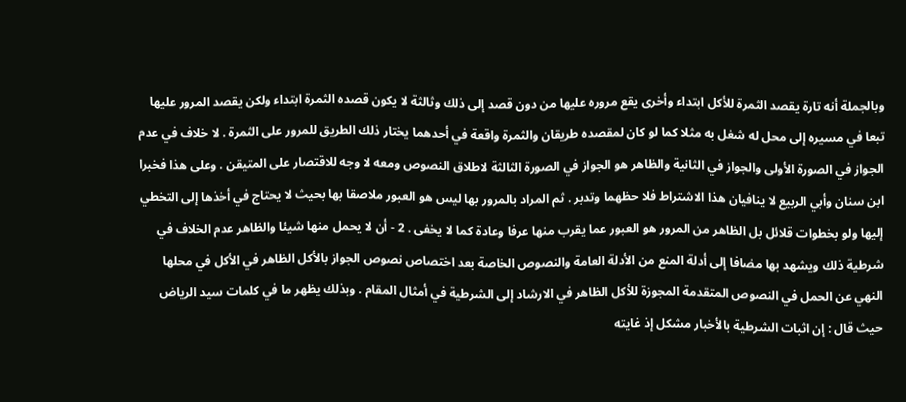وبالجملة أنه تارة يقصد الثمرة للأكل ابتداء وأخرى يقع مروره عليها من دون قصد إلى ذلك وثالثة لا يكون قصده الثمرة ابتداء ولكن يقصد المرور عليها تبعا في مسيره إلى محل له شغل به مثلا كما لو كان لمقصده طريقان والثمرة واقعة في أحدهما يختار ذلك الطريق للمرور على الثمرة . لا خلاف في عدم الجواز في الصورة الأولى والجواز في الثانية والظاهر هو الجواز في الصورة الثالثة لاطلاق النصوص ومعه لا وجه للاقتصار على المتيقن . وعلى هذا فخبرا ابن سنان وأبي الربيع لا ينافيان هذا الاشتراط فلا حظهما وتدبر . ثم المراد بالمرور بها ليس هو العبور ملاصقا بها بحيث لا يحتاج في أخذها إلى التخطي إليها ولو بخطوات قلائل بل الظاهر من المرور هو العبور عما يقرب منها عرفا وعادة كما لا يخفى . 2 - أن لا يحمل منها شيئا والظاهر عدم الخلاف في شرطية ذلك ويشهد بها مضافا إلى أدلة المنع من الأدلة العامة والنصوص الخاصة بعد اختصاص نصوص الجواز بالأكل الظاهر في الأكل في محلها النهي عن الحمل في النصوص المتقدمة المجوزة للأكل الظاهر في الارشاد إلى الشرطية في أمثال المقام . وبذلك يظهر ما في كلمات سيد الرياض حيث قال : إن اثبات الشرطية بالأخبار مشكل إذ غايته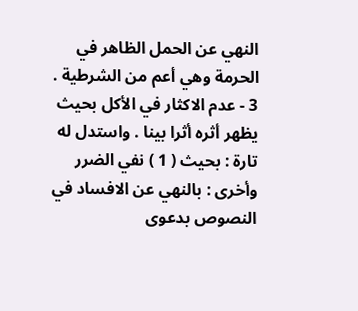النهي عن الحمل الظاهر في الحرمة وهي أعم من الشرطية . 3 - عدم الاكثار في الأكل بحيث يظهر أثره أثرا بينا . واستدل له تارة : بحيث ( 1 ) نفي الضرر وأخرى : بالنهي عن الافساد في النصوص بدعوى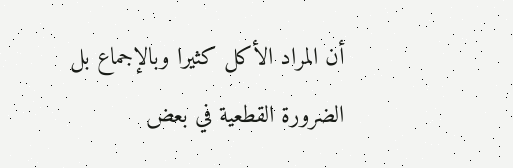أن المراد الأكل كثيرا وبالإجماع بل الضرورة القطعية في بعض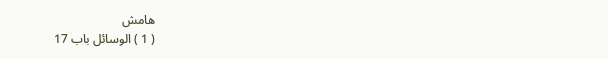هامش
( 1 ) الوسائل باب 17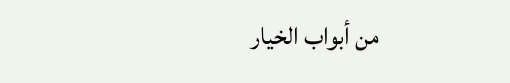من أبواب الخيار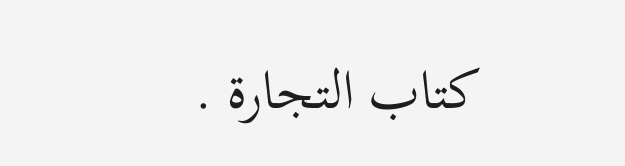كتاب التجارة .